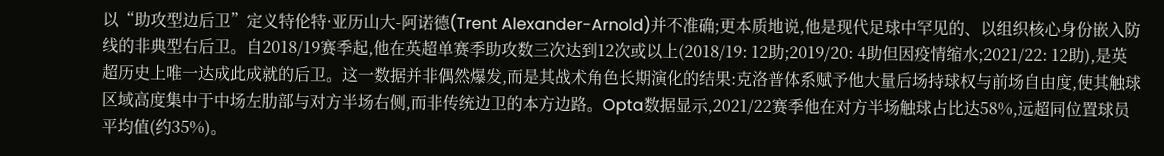以“助攻型边后卫”定义特伦特·亚历山大-阿诺德(Trent Alexander-Arnold)并不准确;更本质地说,他是现代足球中罕见的、以组织核心身份嵌入防线的非典型右后卫。自2018/19赛季起,他在英超单赛季助攻数三次达到12次或以上(2018/19: 12助;2019/20: 4助但因疫情缩水;2021/22: 12助),是英超历史上唯一达成此成就的后卫。这一数据并非偶然爆发,而是其战术角色长期演化的结果:克洛普体系赋予他大量后场持球权与前场自由度,使其触球区域高度集中于中场左肋部与对方半场右侧,而非传统边卫的本方边路。Opta数据显示,2021/22赛季他在对方半场触球占比达58%,远超同位置球员平均值(约35%)。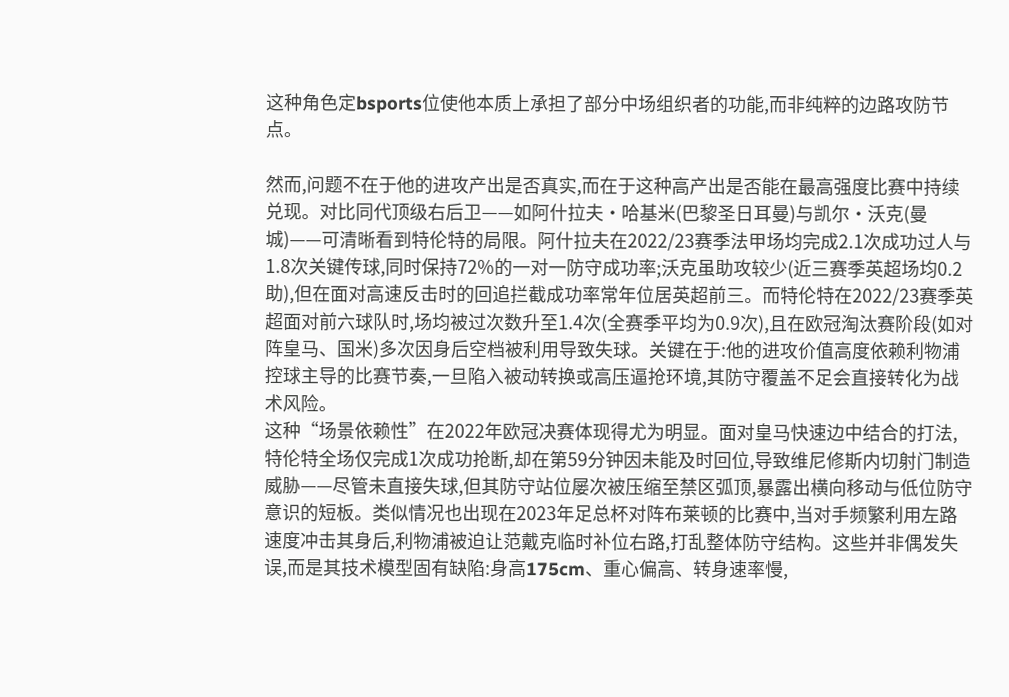这种角色定bsports位使他本质上承担了部分中场组织者的功能,而非纯粹的边路攻防节点。

然而,问题不在于他的进攻产出是否真实,而在于这种高产出是否能在最高强度比赛中持续兑现。对比同代顶级右后卫——如阿什拉夫·哈基米(巴黎圣日耳曼)与凯尔·沃克(曼城)——可清晰看到特伦特的局限。阿什拉夫在2022/23赛季法甲场均完成2.1次成功过人与1.8次关键传球,同时保持72%的一对一防守成功率;沃克虽助攻较少(近三赛季英超场均0.2助),但在面对高速反击时的回追拦截成功率常年位居英超前三。而特伦特在2022/23赛季英超面对前六球队时,场均被过次数升至1.4次(全赛季平均为0.9次),且在欧冠淘汰赛阶段(如对阵皇马、国米)多次因身后空档被利用导致失球。关键在于:他的进攻价值高度依赖利物浦控球主导的比赛节奏,一旦陷入被动转换或高压逼抢环境,其防守覆盖不足会直接转化为战术风险。
这种“场景依赖性”在2022年欧冠决赛体现得尤为明显。面对皇马快速边中结合的打法,特伦特全场仅完成1次成功抢断,却在第59分钟因未能及时回位,导致维尼修斯内切射门制造威胁——尽管未直接失球,但其防守站位屡次被压缩至禁区弧顶,暴露出横向移动与低位防守意识的短板。类似情况也出现在2023年足总杯对阵布莱顿的比赛中,当对手频繁利用左路速度冲击其身后,利物浦被迫让范戴克临时补位右路,打乱整体防守结构。这些并非偶发失误,而是其技术模型固有缺陷:身高175cm、重心偏高、转身速率慢,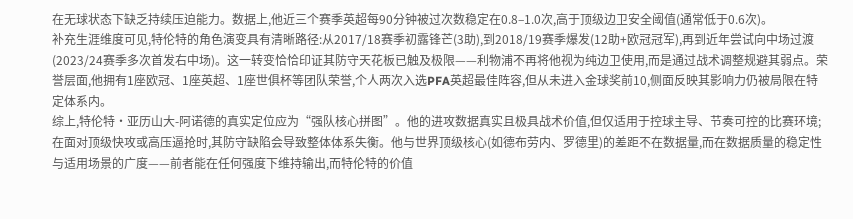在无球状态下缺乏持续压迫能力。数据上,他近三个赛季英超每90分钟被过次数稳定在0.8–1.0次,高于顶级边卫安全阈值(通常低于0.6次)。
补充生涯维度可见,特伦特的角色演变具有清晰路径:从2017/18赛季初露锋芒(3助),到2018/19赛季爆发(12助+欧冠冠军),再到近年尝试向中场过渡(2023/24赛季多次首发右中场)。这一转变恰恰印证其防守天花板已触及极限——利物浦不再将他视为纯边卫使用,而是通过战术调整规避其弱点。荣誉层面,他拥有1座欧冠、1座英超、1座世俱杯等团队荣誉,个人两次入选PFA英超最佳阵容,但从未进入金球奖前10,侧面反映其影响力仍被局限在特定体系内。
综上,特伦特·亚历山大-阿诺德的真实定位应为“强队核心拼图”。他的进攻数据真实且极具战术价值,但仅适用于控球主导、节奏可控的比赛环境;在面对顶级快攻或高压逼抢时,其防守缺陷会导致整体体系失衡。他与世界顶级核心(如德布劳内、罗德里)的差距不在数据量,而在数据质量的稳定性与适用场景的广度——前者能在任何强度下维持输出,而特伦特的价值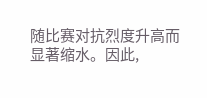随比赛对抗烈度升高而显著缩水。因此,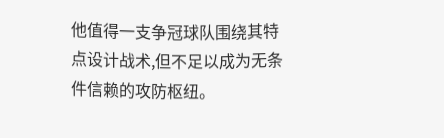他值得一支争冠球队围绕其特点设计战术,但不足以成为无条件信赖的攻防枢纽。